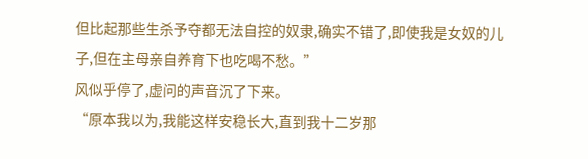但比起那些生杀予夺都无法自控的奴隶,确实不错了,即使我是女奴的儿子,但在主母亲自养育下也吃喝不愁。”
风似乎停了,虚问的声音沉了下来。
“原本我以为,我能这样安稳长大,直到我十二岁那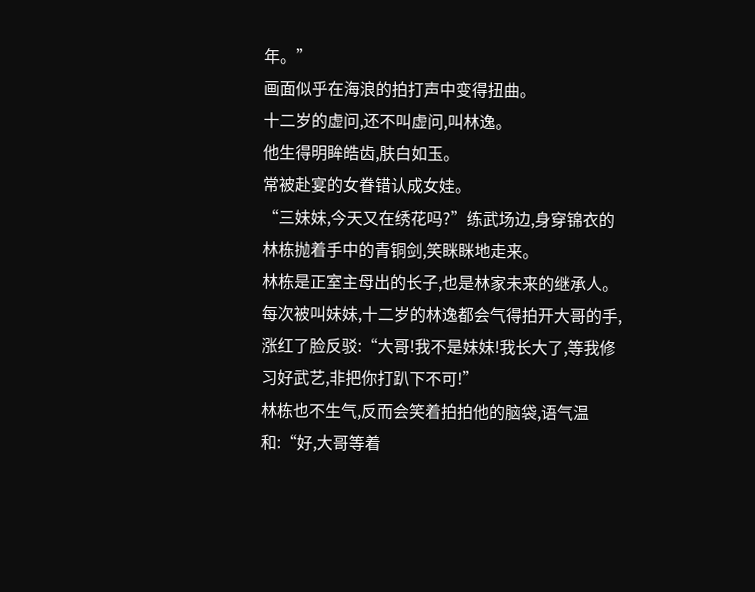年。”
画面似乎在海浪的拍打声中变得扭曲。
十二岁的虚问,还不叫虚问,叫林逸。
他生得明眸皓齿,肤白如玉。
常被赴宴的女眷错认成女娃。
“三妹妹,今天又在绣花吗?”练武场边,身穿锦衣的林栋抛着手中的青铜剑,笑眯眯地走来。
林栋是正室主母出的长子,也是林家未来的继承人。
每次被叫妹妹,十二岁的林逸都会气得拍开大哥的手,涨红了脸反驳:“大哥!我不是妹妹!我长大了,等我修习好武艺,非把你打趴下不可!”
林栋也不生气,反而会笑着拍拍他的脑袋,语气温和:“好,大哥等着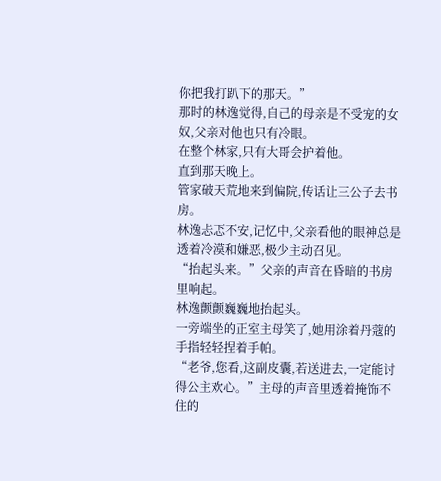你把我打趴下的那天。”
那时的林逸觉得,自己的母亲是不受宠的女奴,父亲对他也只有冷眼。
在整个林家,只有大哥会护着他。
直到那天晚上。
管家破天荒地来到偏院,传话让三公子去书房。
林逸忐忑不安,记忆中,父亲看他的眼神总是透着冷漠和嫌恶,极少主动召见。
“抬起头来。”父亲的声音在昏暗的书房里响起。
林逸颤颤巍巍地抬起头。
一旁端坐的正室主母笑了,她用涂着丹蔻的手指轻轻捏着手帕。
“老爷,您看,这副皮囊,若送进去,一定能讨得公主欢心。”主母的声音里透着掩饰不住的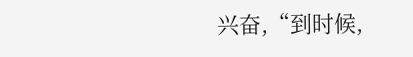兴奋,“到时候,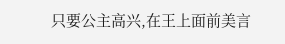只要公主高兴,在王上面前美言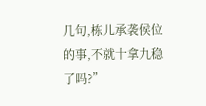几句,栋儿承袭侯位的事,不就十拿九稳了吗?”